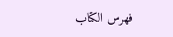فهرس الكتاب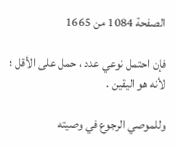الصفحة 1084 من 1665

فإن احتمل نوعي عدد ، حمل على الأقل ؛ لأنه هو اليقين .

وللموصي الرجوع في وصيته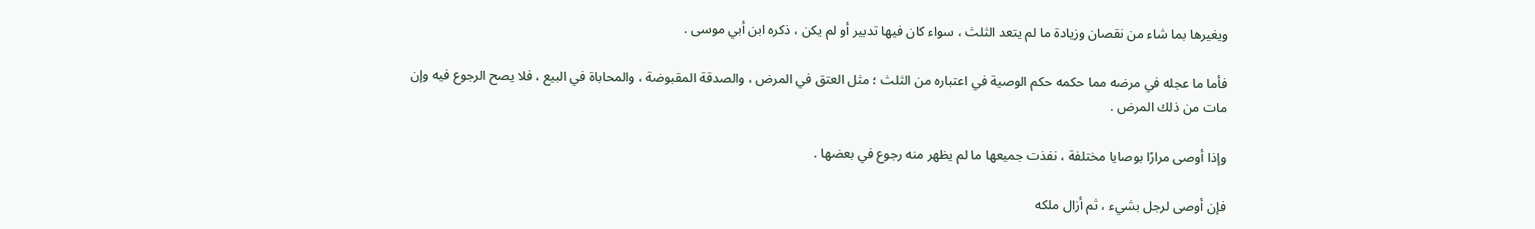ويغيرها بما شاء من نقصان وزيادة ما لم يتعد الثلث ، سواء كان فيها تدبير أو لم يكن ، ذكره ابن أبي موسى .

فأما ما عجله في مرضه مما حكمه حكم الوصية في اعتباره من الثلث ؛ مثل العتق في المرض ، والصدقة المقبوضة ، والمحاباة في البيع ، فلا يصح الرجوع فيه وإن مات من ذلك المرض .

وإذا أوصى مرارًا بوصايا مختلفة ، نفذت جميعها ما لم يظهر منه رجوع في بعضها .

فإن أوصى لرجل بشيء ، ثم أزال ملكه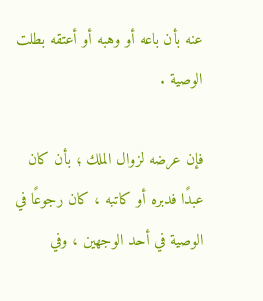عنه بأن باعه أو وهبه أو أعتقه بطلت الوصية .

فإن عرضه لزوال الملك ؛ بأن كان عبدًا فدبره أو كاتبه ، كان رجوعًا في الوصية في أحد الوجهين ، وفي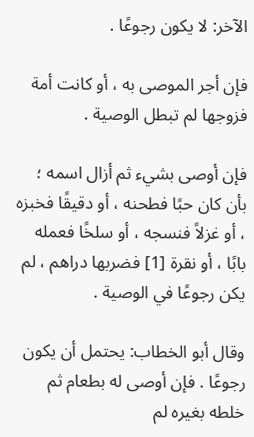الآخر: لا يكون رجوعًا .

فإن أجر الموصى به ، أو كانت أمة فزوجها لم تبطل الوصية .

فإن أوصى بشيء ثم أزال اسمه ؛ بأن كان حبًا فطحنه ، أو دقيقًا فخبزه ، أو غزلاً فنسجه ، أو سلخًا فعمله بابًا ، أو نقرة [1] فضربها دراهم ، لم يكن رجوعًا في الوصية .

وقال أبو الخطاب: يحتمل أن يكون رجوعًا . فإن أوصى له بطعام ثم خلطه بغيره لم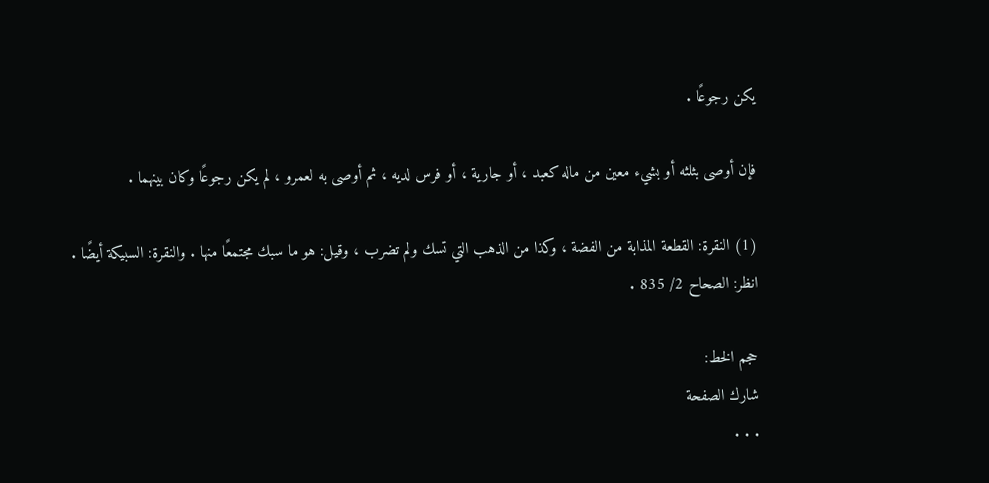يكن رجوعًا .

فإن أوصى بثلثه أو بشيء معين من ماله كعبد ، أو جارية ، أو فرس لديه ، ثم أوصى به لعمرو ، لم يكن رجوعًا وكان بينهما .

(1) النقرة: القطعة المذابة من الفضة ، وكذا من الذهب التي تسك ولم تضرب ، وقيل: هو ما سبك مجتمعًا منها . والنقرة: السبيكة أيضًا . انظر: الصحاح 2/ 835 .

حجم الخط:
شارك الصفحة
. . .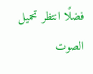فضلًا انتظر تحميل الصوت